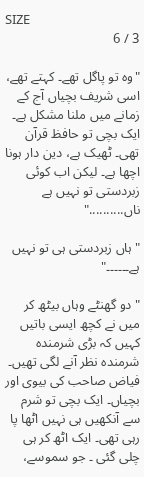SIZE
3 / 6

"وہ تو پاگل تھے۔ کہتے تھے، اسی شریف بچیاں آج کے زمانے میں ملنا مشکل ہے۔ ایک بچی تو حافظ قرآن تھی۔ ٹھیک ہے، دین دار ہونا اچھا ہے۔ لیکن اب کوئی زبردستی تو نہیں ہے ناں.........."

" ہاں زبردستی ہی تو نہیں ہے۔۔۔۔۔۔"

" دو گھنٹے وہاں بیٹھ کر میں نے کچھ ایسی باتیں کہیں کہ بڑی شرمندہ شرمندہ نظر آنے لگی تھیں۔ فیاض صاحب کی بیوی اور بچیاں۔ ایک بچی تو شرم سے آنکھیں ہی نہیں اٹھا پا رہی تھی۔ ایک اٹھ کر ہی چلی گئی ۔ جو سموسے،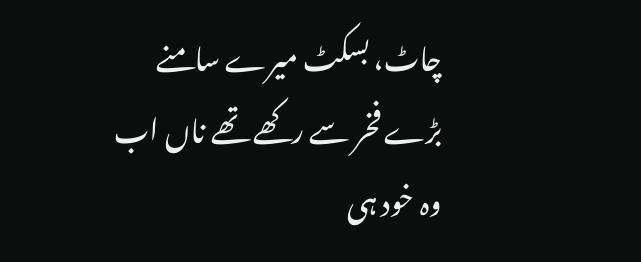چاٹ، بسکٹ میرے سامنے بڑے فخر سے رکھے تھے ناں اب وہ خود ہی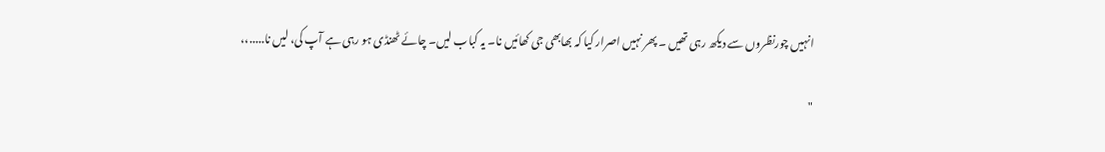انہیں چورنظروں سے دیکھ رہی تھیں ۔ پھر نہیں اصرار کیا کہ بھابھی جی کھائیں نا۔ یہ کباب لیں۔ چائے ٹھنڈی ہو رہی ہے آپ کی، لیں نا.....،،

"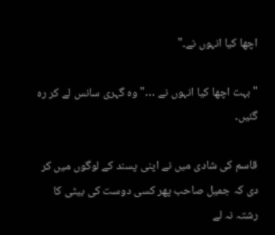اچھا کیا انہوں نے۔"

" بہت اچھا کیا انہوں نے …" وہ گہری سانس لے کر رہ گئیں۔

قاسم کی شادی میں نے اپنی پسند کے لوگوں میں کر دی کہ جمیل صاحب پھر کسی دوست کی بیٹی کا رشتہ نہ لے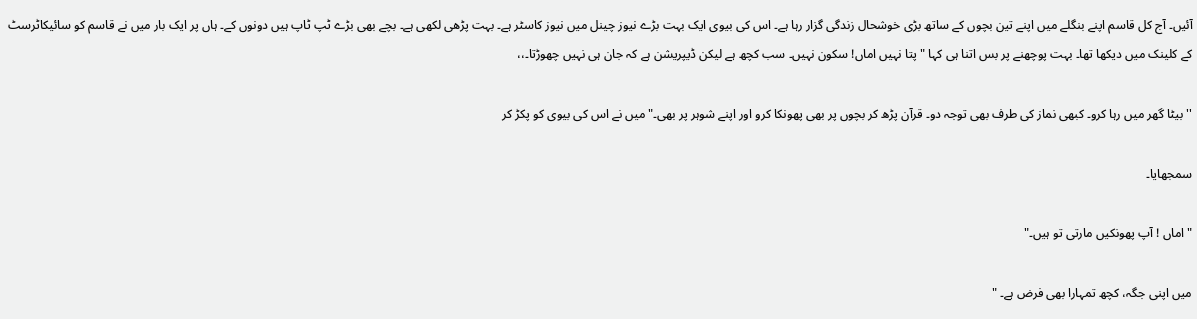آئیں۔ آج کل قاسم اپنے بنگلے میں اپنے تین بچوں کے ساتھ بڑی خوشحال زندگی گزار رہا ہے۔ اس کی بیوی ایک بہت بڑے نیوز چینل میں نیوز کاسٹر ہے۔ بہت پڑھی لکھی ہے۔ بچے بھی بڑے ٹپ ٹاپ ہیں دونوں کے۔ ہاں پر ایک بار میں نے قاسم کو سائیکاٹرسٹ کے کلینک میں دیکھا تھا۔ بہت پوچھنے پر بس اتنا ہی کہا " پتا نہیں اماں! سکون نہیں۔ سب کچھ ہے لیکن ڈیپریشن ہے کہ جان ہی نہیں چھوڑتا۔،،

'' بیٹا گھر میں رہا کرو۔ کبھی نماز کی طرف بھی توجہ دو۔ قرآن پڑھ کر بچوں پر بھی پھونکا کرو اور اپنے شوہر پر بھی۔" میں نے اس کی بیوی کو پکڑ کر

سمجھایا۔

" اماں ! آپ پھونکیں مارتی تو ہیں۔"

میں اپنی جگہ، کچھ تمہارا بھی فرض ہے۔ "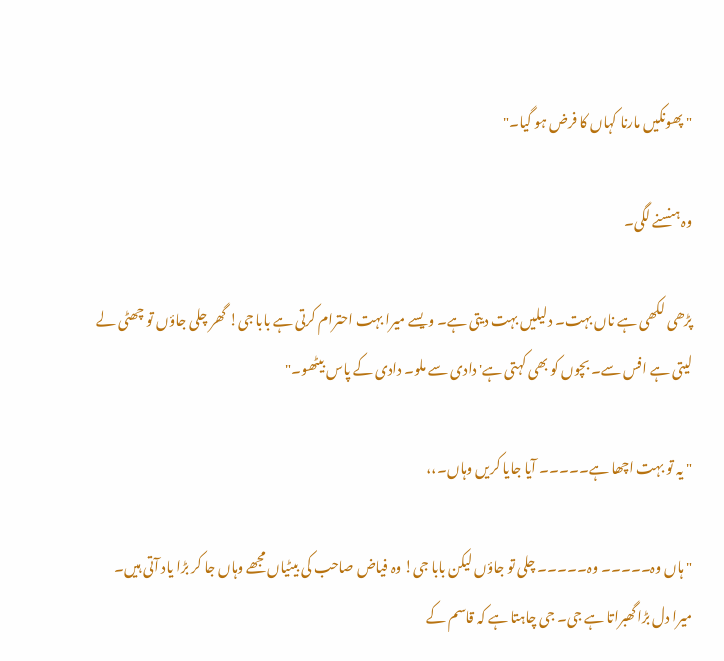" پھونکیں مارنا کہاں کا فرض ہو گیا۔"

وہ ہنسنے لگی۔

پڑھی لکھی ہے ناں بہت۔ دلیلیں بہت دیتی ہے۔ ویسے میرا بہت احترام کرتی ہے بابا جی! گھر چلی جاؤں تو چھٹی لے لیتی ہے افس سے۔ بچوں کو بھی کہتی ہے' دادی سے ملو۔ دادی کے پاس بیٹھو۔"

" یہ تو بہت اچھا ہے۔۔۔۔۔ آیا جایا کریں وہاں۔،،

" ہاں وہ۔۔۔۔۔ وہ۔۔۔۔۔ چلی تو جاؤں لیکن بابا جی! وہ فیاض صاحب کی بیٹیاں مجھے وہاں جا کر بڑا یاد آتی ہیں۔ میرا دل بڑا گھبراتا ہے جی۔ جی چاہتا ہے کہ قاسم کے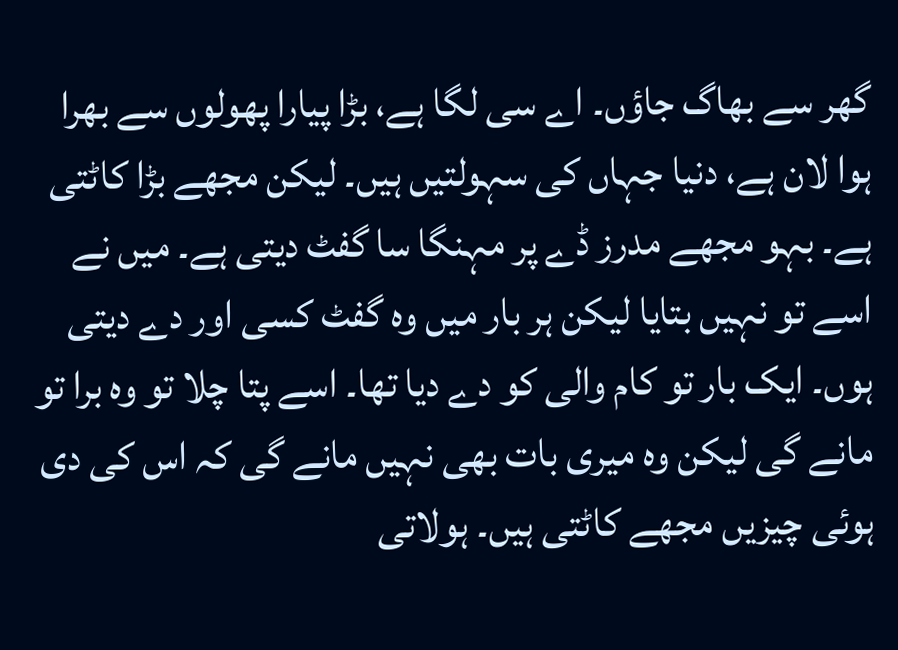گھر سے بھاگ جاؤں۔ اے سی لگا ہے، بڑا پیارا پھولوں سے بھرا ہوا لان ہے، دنیا جہاں کی سہولتیں ہیں۔ لیکن مجھے بڑا کاٹتی ہے۔ بہو مجھے مدرز ڈے پر مہنگا سا گفٹ دیتی ہے۔ میں نے اسے تو نہیں بتایا لیکن ہر بار میں وہ گفٹ کسی اور دے دیتی ہوں۔ ایک بار تو کام والی کو دے دیا تھا۔ اسے پتا چلا تو وہ برا تو مانے گی لیکن وہ میری بات بھی نہیں مانے گی کہ اس کی دی ہوئی چیزیں مجھے کاٹتی ہیں۔ ہولاتی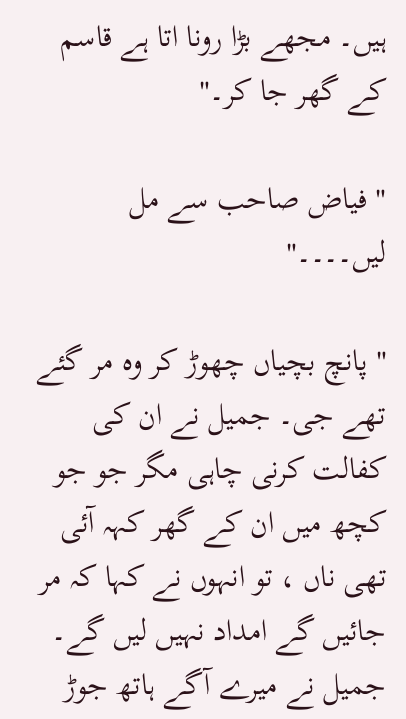ہیں۔ مجھے بڑا رونا اتا ہے قاسم کے گھر جا کر۔"

" فیاض صاحب سے مل لیں۔۔۔۔"

" پانچ بچیاں چھوڑ کر وہ مر گئے تھے جی۔ جمیل نے ان کی کفالت کرنی چاہی مگر جو جو کچھ میں ان کے گھر کہہ آئی تھی ناں ، تو انہوں نے کہا کہ مر جائیں گے امداد نہیں لیں گے۔ جمیل نے میرے آگے ہاتھ جوڑ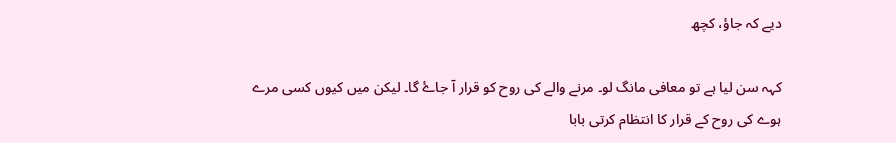دیے کہ جاؤ، کچھ

کہہ سن لیا ہے تو معافی مانگ لو۔ مرنے والے کی روح کو قرار آ جاۓ گا۔ لیکن میں کیوں کسی مرے ہوے کی روح کے قرار کا انتظام کرتی بابا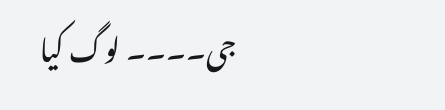جی۔۔۔۔ لوگ کیا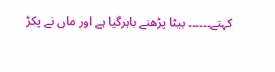کہتے۔۔۔۔۔۔ بیٹا پڑھنے باہرگیا ہے اور ماں نے پکڑ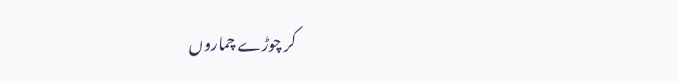کر چوڑے چماروں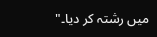میں رشتہ کر دیا۔"